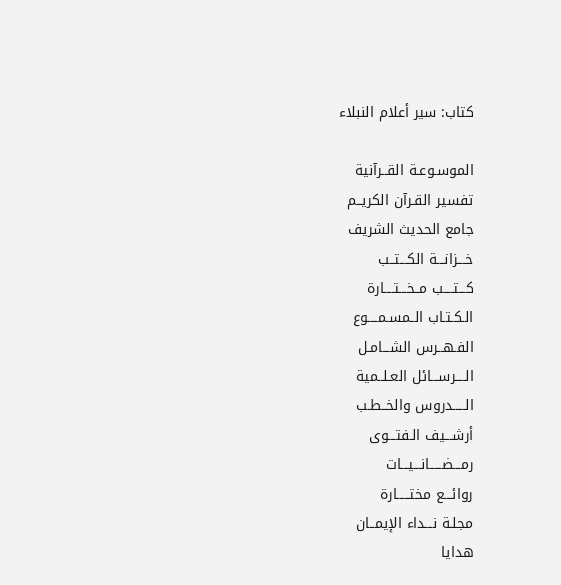كتاب: سير أعلام النبلاء

الموسـوعـة القــرآنية
تفسير القـرآن الكريــم
جامع الحديث الشريف
خـــزانـــة الكـــتــب
كـــتــــب مــخـــتــــارة
الـكـتـاب الــمسـمــــوع
الفـهــرس الشـــامـل
الــــرســـائل العـلــمية
الـــــدروس والخــطـب
أرشـــيف الـفتـــوى
رمـــضـــــانـــيـــات
روائـــع مختـــــارة
مجلـة نـــداء الإيمــان
هدايا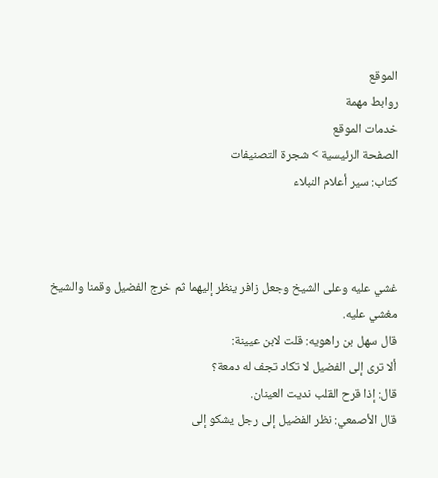الموقع
روابط مهمة
خدمات الموقع
الصفحة الرئيسية > شجرة التصنيفات
كتاب: سير أعلام النبلاء



غشي عليه وعلى الشيخ وجعل زافر ينظر إليهما ثم خرج الفضيل وقمنا والشيخ مغشي عليه.
قال سهل بن راهويه: قلت لابن عيينة:
ألا ترى إلى الفضيل لا تكاد تجف له دمعة؟
قال: إذا قرح القلب نديت العينان.
قال الأصمعي: نظر الفضيل إلى رجل يشكو إلى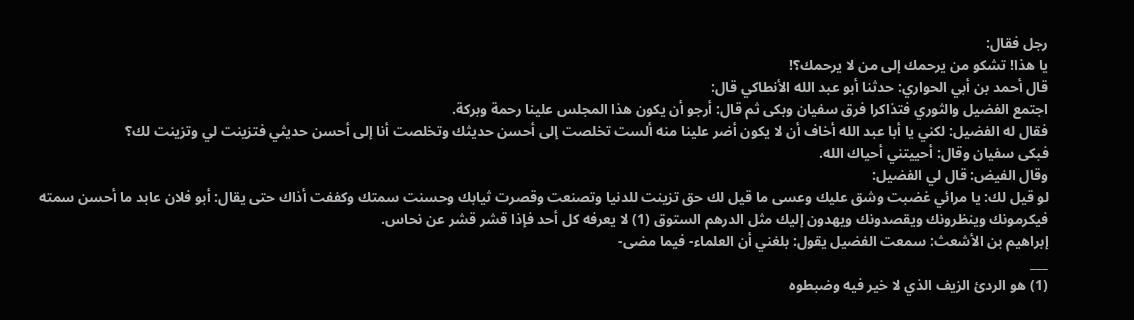رجل فقال:
يا هذا! تشكو من يرحمك إلى من لا يرحمك؟!
قال أحمد بن أبي الحواري: حدثنا أبو عبد الله الأنطاكي قال:
اجتمع الفضيل والثوري فتذاكرا فرق سفيان وبكى ثم قال: أرجو أن يكون هذا المجلس علينا رحمة وبركة.
فقال له الفضيل: لكني يا أبا عبد الله أخاف أن لا يكون أضر علينا منه ألست تخلصت إلى أحسن حديثك وتخلصت أنا إلى أحسن حديثي فتزينت لي وتزينت لك؟
فبكى سفيان وقال: أحييتني أحياك الله.
وقال الفيض: قال لي الفضيل:
لو قيل لك: يا مرائي غضبت وشق عليك وعسى ما قيل لك حق تزينت للدنيا وتصنعت وقصرت ثيابك وحسنت سمتك وكففت أذاك حتى يقال: أبو فلان عابد ما أحسن سمته فيكرمونك وينظرونك ويقصدونك ويهدون إليك مثل الدرهم الستوق (1) لا يعرفه كل أحد فإذا قشر قشر عن نحاس.
إبراهيم بن الأشعث: سمعت الفضيل يقول: بلغني أن العلماء- فيما مضى-
___
(1) هو الردئ الزيف الذي لا خير فيه وضبطوه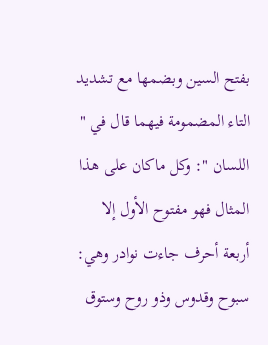بفتح السين وبضمها مع تشديد التاء المضمومة فيهما قال في " اللسان ": وكل ماكان على هذا المثال فهو مفتوح الأول إلا أربعة أحرف جاءت نوادر وهي: سبوح وقدوس وذو روح وستوق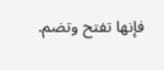فإنها تفتح وتضم.